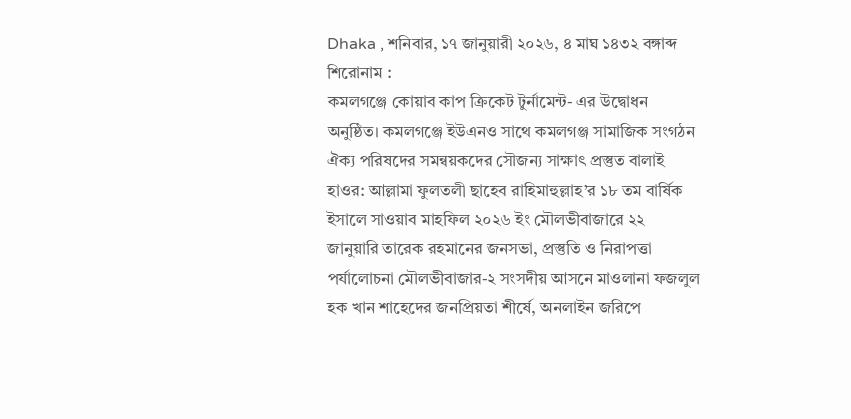Dhaka , শনিবার, ১৭ জানুয়ারী ২০২৬, ৪ মাঘ ১৪৩২ বঙ্গাব্দ
শিরোনাম :
কমলগঞ্জে কোয়াব কাপ ক্রিকেট টুর্নামেন্ট- এর উদ্বোধন অনুষ্ঠিত। কমলগঞ্জে ইউএনও সাথে কমলগঞ্জ সামাজিক সংগঠন ঐক্য পরিষদের সমন্বয়কদের সৌজন্য সাক্ষাৎ প্রস্তুত বালাই হাওর: আল্লামা ফুলতলী ছাহেব রাহিমাহুল্লাহ’র ১৮ তম বার্ষিক ইসালে সাওয়াব মাহফিল ২০২৬ ইং মৌলভীবাজারে ২২ জানুয়ারি তারেক রহমানের জনসভা, প্রস্তুতি ও নিরাপত্তা পর্যালোচনা মৌলভীবাজার-২ সংসদীয় আসনে মাওলানা ফজলুল হক খান শাহেদের জনপ্রিয়তা শীর্ষে, অনলাইন জরিপে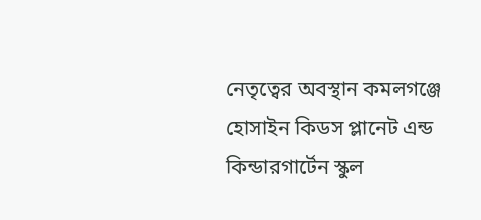নেতৃত্বের অবস্থান কমলগঞ্জে হোসাইন কিডস প্লানেট এন্ড কিন্ডারগার্টেন স্কুল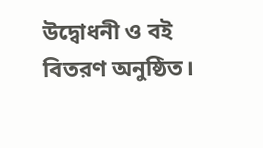উদ্বোধনী ও বই বিতরণ অনুষ্ঠিত।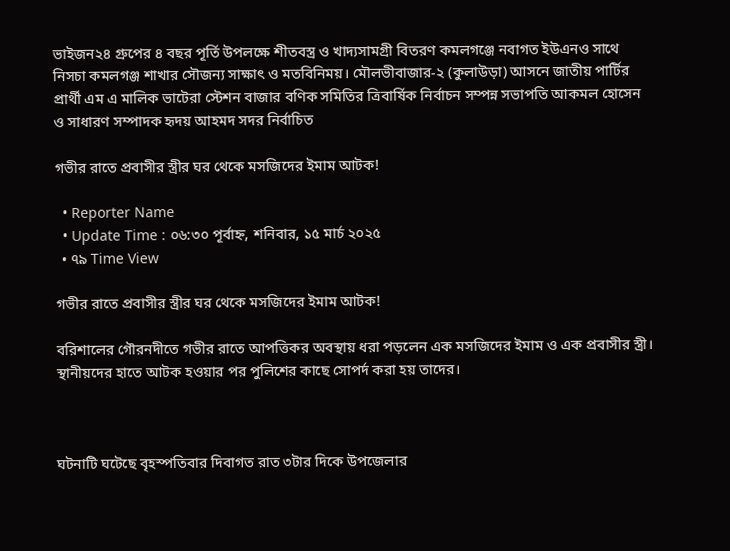ভাইজন২৪ গ্রুপের ৪ বছর পূর্তি উপলক্ষে শীতবস্ত্র ও খাদ্যসামগ্রী বিতরণ কমলগঞ্জে নবাগত ইউএনও সাথে নিসচা কমলগঞ্জ শাখার সৌজন্য সাক্ষাৎ ও মতবিনিময়। মৌলভীবাজার-২ (কুলাউড়া) আসনে জাতীয় পার্টির প্রার্থী এম এ মালিক ভাটেরা স্টেশন বাজার বণিক সমিতির ত্রিবার্ষিক নির্বাচন সম্পন্ন সভাপতি আকমল হোসেন ও সাধারণ সম্পাদক হৃদয় আহমদ সদর নির্বাচিত

গভীর রাতে প্রবাসীর স্ত্রীর ঘর থেকে মসজিদের ইমাম আটক!

  • Reporter Name
  • Update Time : ০৬:৩০ পূর্বাহ্ন, শনিবার, ১৫ মার্চ ২০২৫
  • ৭৯ Time View

গভীর রাতে প্রবাসীর স্ত্রীর ঘর থেকে মসজিদের ইমাম আটক!

বরিশালের গৌরনদীতে গভীর রাতে আপত্তিকর অবস্থায় ধরা পড়লেন এক মসজিদের ইমাম ও এক প্রবাসীর স্ত্রী। স্থানীয়দের হাতে আটক হওয়ার পর পুলিশের কাছে সোপর্দ করা হয় তাদের।



ঘটনাটি ঘটেছে বৃহস্পতিবার দিবাগত রাত ৩টার দিকে উপজেলার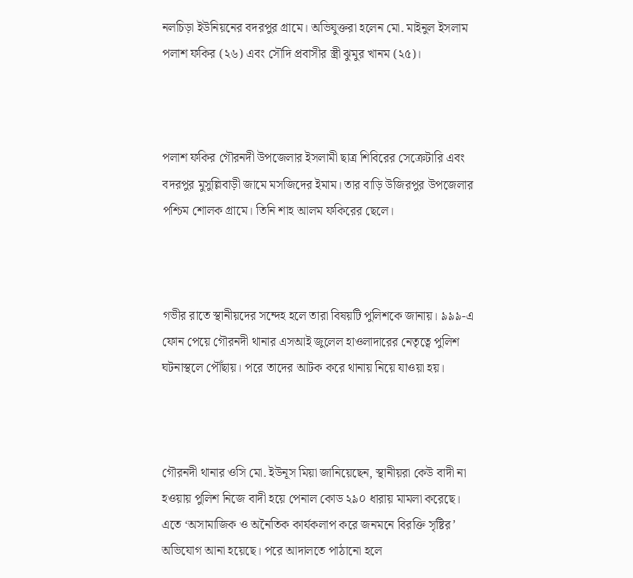নলচিড়া ইউনিয়নের বদরপুর গ্রামে। অভিযুক্তরা হলেন মো. মাইনুল ইসলাম পলাশ ফকির (২৬) এবং সৌদি প্রবাসীর স্ত্রী ঝুমুর খানম (২৫)।



পলাশ ফকির গৌরনদী উপজেলার ইসলামী ছাত্র শিবিরের সেক্রেটারি এবং বদরপুর মুসুল্লিবাড়ী জামে মসজিদের ইমাম। তার বাড়ি উজিরপুর উপজেলার পশ্চিম শোলক গ্রামে। তিনি শাহ আলম ফকিরের ছেলে।



গভীর রাতে স্থানীয়দের সন্দেহ হলে তারা বিষয়টি পুলিশকে জানায়। ৯৯৯-এ ফোন পেয়ে গৌরনদী থানার এসআই জুলেল হাওলাদারের নেতৃত্বে পুলিশ ঘটনাস্থলে পৌঁছায়। পরে তাদের আটক করে থানায় নিয়ে যাওয়া হয়।



গৌরনদী থানার ওসি মো. ইউনূস মিয়া জানিয়েছেন, স্থানীয়রা কেউ বাদী না হওয়ায় পুলিশ নিজে বাদী হয়ে পেনাল কোড ২৯০ ধারায় মামলা করেছে। এতে ‘অসামাজিক ও অনৈতিক কার্যকলাপ করে জনমনে বিরক্তি সৃষ্টির’ অভিযোগ আনা হয়েছে। পরে আদালতে পাঠানো হলে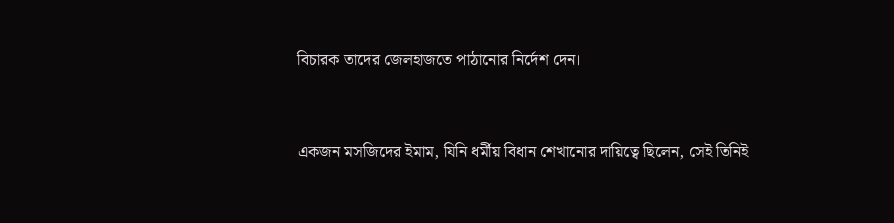বিচারক তাদের জেলহাজতে পাঠানোর নির্দেশ দেন।



একজন মসজিদের ইমাম, যিনি ধর্মীয় বিধান শেখানোর দায়িত্বে ছিলেন, সেই তিনিই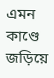এমন কাণ্ডে জড়িয়ে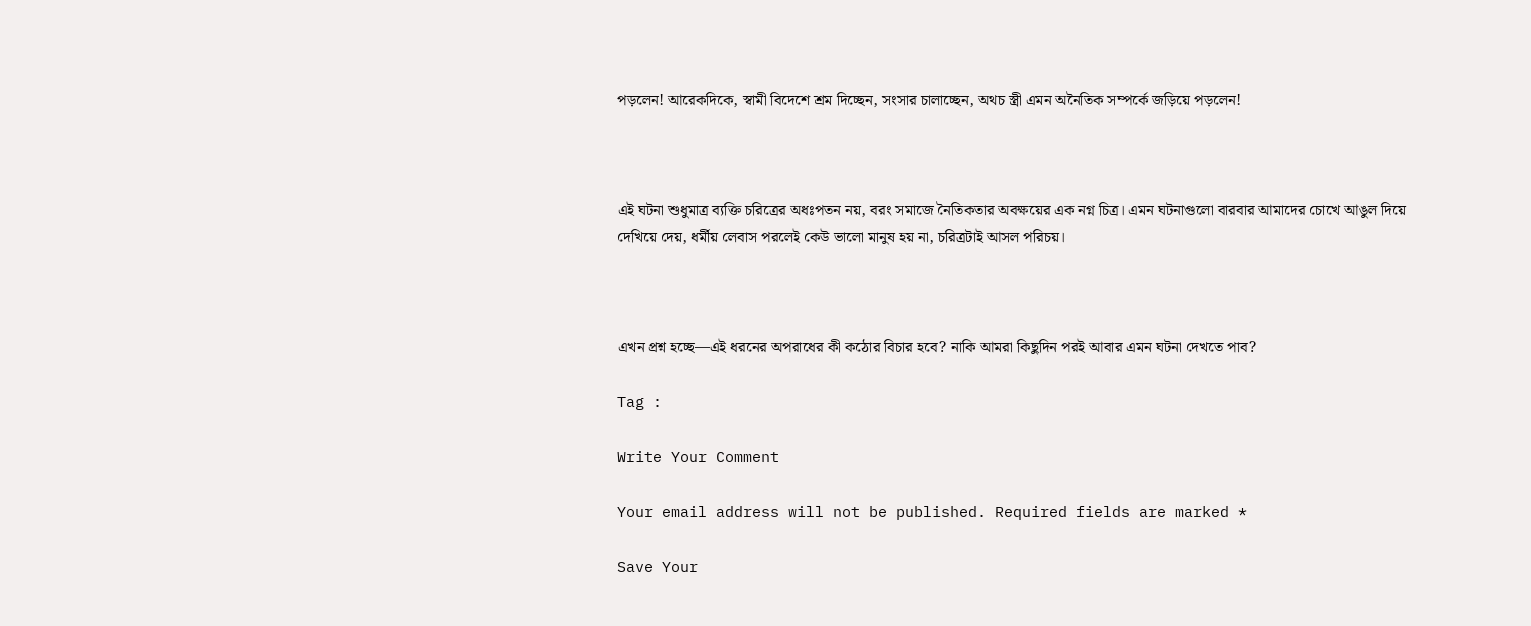পড়লেন! আরেকদিকে, স্বামী বিদেশে শ্রম দিচ্ছেন, সংসার চালাচ্ছেন, অথচ স্ত্রী এমন অনৈতিক সম্পর্কে জড়িয়ে পড়লেন!



এই ঘটনা শুধুমাত্র ব্যক্তি চরিত্রের অধঃপতন নয়, বরং সমাজে নৈতিকতার অবক্ষয়ের এক নগ্ন চিত্র। এমন ঘটনাগুলো বারবার আমাদের চোখে আঙুল দিয়ে দেখিয়ে দেয়, ধর্মীয় লেবাস পরলেই কেউ ভালো মানুষ হয় না, চরিত্রটাই আসল পরিচয়।



এখন প্রশ্ন হচ্ছে—এই ধরনের অপরাধের কী কঠোর বিচার হবে? নাকি আমরা কিছুদিন পরই আবার এমন ঘটনা দেখতে পাব?

Tag :

Write Your Comment

Your email address will not be published. Required fields are marked *

Save Your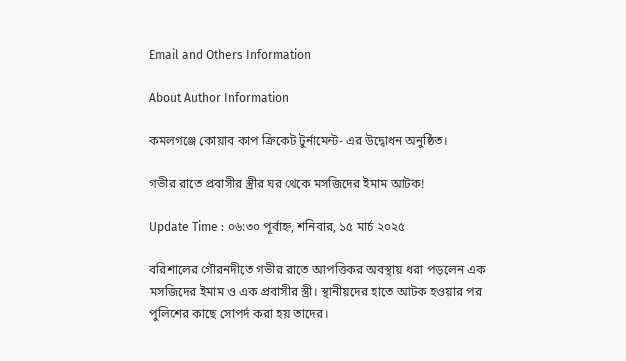Email and Others Information

About Author Information

কমলগঞ্জে কোয়াব কাপ ক্রিকেট টুর্নামেন্ট- এর উদ্বোধন অনুষ্ঠিত।

গভীর রাতে প্রবাসীর স্ত্রীর ঘর থেকে মসজিদের ইমাম আটক!

Update Time : ০৬:৩০ পূর্বাহ্ন, শনিবার, ১৫ মার্চ ২০২৫

বরিশালের গৌরনদীতে গভীর রাতে আপত্তিকর অবস্থায় ধরা পড়লেন এক মসজিদের ইমাম ও এক প্রবাসীর স্ত্রী। স্থানীয়দের হাতে আটক হওয়ার পর পুলিশের কাছে সোপর্দ করা হয় তাদের।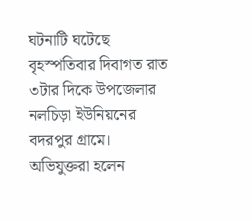ঘটনাটি ঘটেছে বৃহস্পতিবার দিবাগত রাত ৩টার দিকে উপজেলার নলচিড়া ইউনিয়নের বদরপুর গ্রামে। অভিযুক্তরা হলেন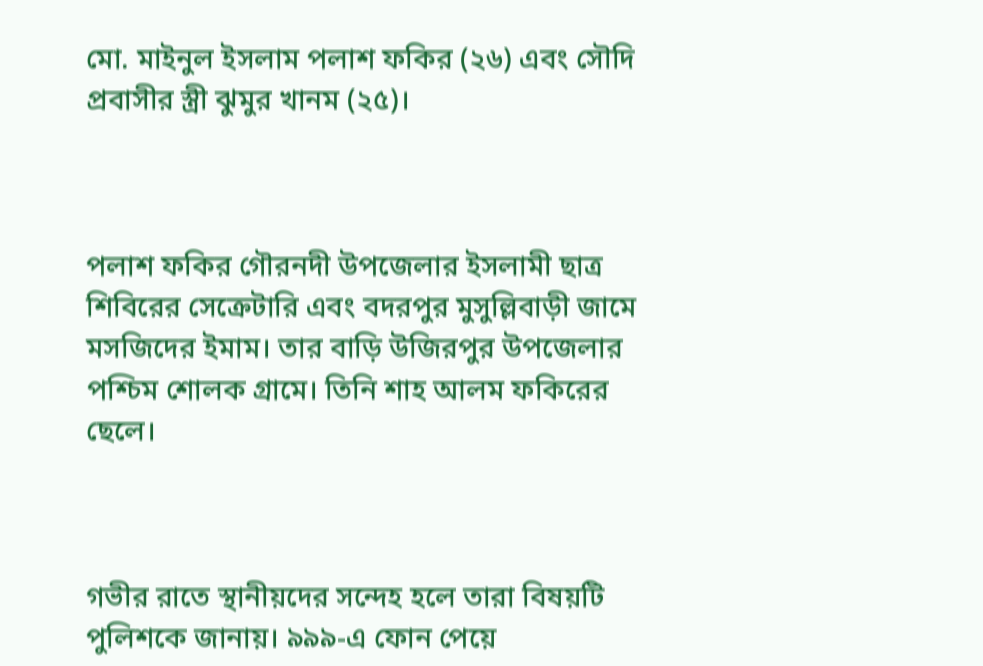মো. মাইনুল ইসলাম পলাশ ফকির (২৬) এবং সৌদি প্রবাসীর স্ত্রী ঝুমুর খানম (২৫)।



পলাশ ফকির গৌরনদী উপজেলার ইসলামী ছাত্র শিবিরের সেক্রেটারি এবং বদরপুর মুসুল্লিবাড়ী জামে মসজিদের ইমাম। তার বাড়ি উজিরপুর উপজেলার পশ্চিম শোলক গ্রামে। তিনি শাহ আলম ফকিরের ছেলে।



গভীর রাতে স্থানীয়দের সন্দেহ হলে তারা বিষয়টি পুলিশকে জানায়। ৯৯৯-এ ফোন পেয়ে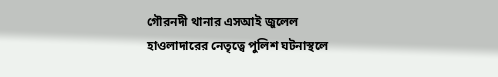গৌরনদী থানার এসআই জুলেল হাওলাদারের নেতৃত্বে পুলিশ ঘটনাস্থলে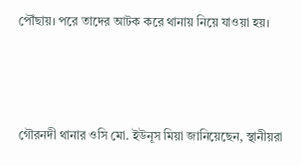পৌঁছায়। পরে তাদের আটক করে থানায় নিয়ে যাওয়া হয়।



গৌরনদী থানার ওসি মো. ইউনূস মিয়া জানিয়েছেন, স্থানীয়রা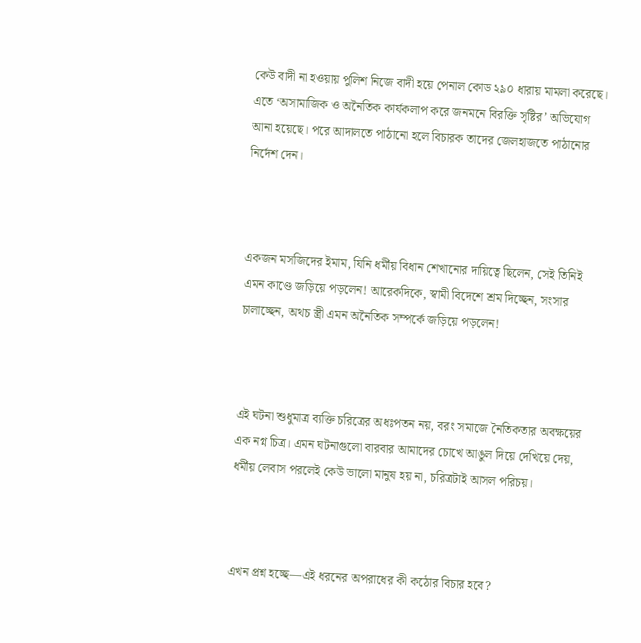কেউ বাদী না হওয়ায় পুলিশ নিজে বাদী হয়ে পেনাল কোড ২৯০ ধারায় মামলা করেছে। এতে ‘অসামাজিক ও অনৈতিক কার্যকলাপ করে জনমনে বিরক্তি সৃষ্টির’ অভিযোগ আনা হয়েছে। পরে আদালতে পাঠানো হলে বিচারক তাদের জেলহাজতে পাঠানোর নির্দেশ দেন।



একজন মসজিদের ইমাম, যিনি ধর্মীয় বিধান শেখানোর দায়িত্বে ছিলেন, সেই তিনিই এমন কাণ্ডে জড়িয়ে পড়লেন! আরেকদিকে, স্বামী বিদেশে শ্রম দিচ্ছেন, সংসার চালাচ্ছেন, অথচ স্ত্রী এমন অনৈতিক সম্পর্কে জড়িয়ে পড়লেন!



এই ঘটনা শুধুমাত্র ব্যক্তি চরিত্রের অধঃপতন নয়, বরং সমাজে নৈতিকতার অবক্ষয়ের এক নগ্ন চিত্র। এমন ঘটনাগুলো বারবার আমাদের চোখে আঙুল দিয়ে দেখিয়ে দেয়, ধর্মীয় লেবাস পরলেই কেউ ভালো মানুষ হয় না, চরিত্রটাই আসল পরিচয়।



এখন প্রশ্ন হচ্ছে—এই ধরনের অপরাধের কী কঠোর বিচার হবে?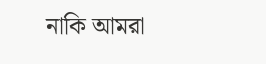নাকি আমরা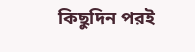কিছুদিন পরই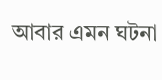আবার এমন ঘটনা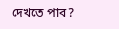দেখতে পাব?